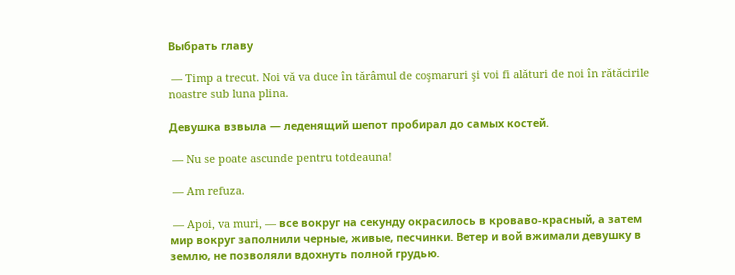Выбрать главу

 — Timp a trecut. Noi vă va duce în tărâmul de coşmaruri şi voi fi alături de noi în rătăcirile noastre sub luna plina.

Девушка взвыла — леденящий шепот пробирал до самых костей.

 — Nu se poate ascunde pentru totdeauna!

 — Am refuza.

 — Apoi, va muri, — все вокруг на секунду окрасилось в кроваво-красный, а затем мир вокруг заполнили черные, живые, песчинки. Ветер и вой вжимали девушку в землю, не позволяли вдохнуть полной грудью.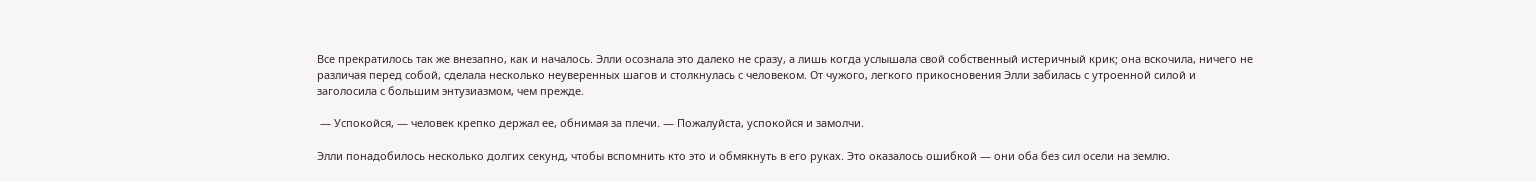Все прекратилось так же внезапно, как и началось. Элли осознала это далеко не сразу, а лишь когда услышала свой собственный истеричный крик; она вскочила, ничего не различая перед собой, сделала несколько неуверенных шагов и столкнулась с человеком. От чужого, легкого прикосновения Элли забилась с утроенной силой и заголосила с большим энтузиазмом, чем прежде.

 — Успокойся, — человек крепко держал ее, обнимая за плечи. — Пожалуйста, успокойся и замолчи.

Элли понадобилось несколько долгих секунд, чтобы вспомнить кто это и обмякнуть в его руках. Это оказалось ошибкой — они оба без сил осели на землю.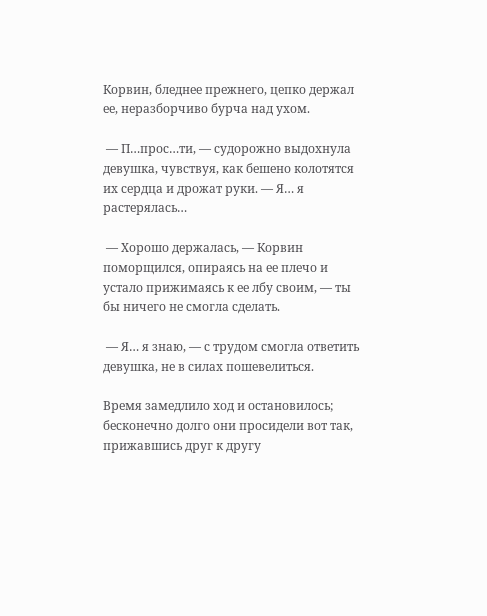Корвин, бледнее прежнего, цепко держал ее, неразборчиво бурча над ухом.

 — П…прос…ти, — судорожно выдохнула девушка, чувствуя, как бешено колотятся их сердца и дрожат руки. — Я… я растерялась…

 — Хорошо держалась, — Корвин поморщился, опираясь на ее плечо и устало прижимаясь к ее лбу своим, — ты бы ничего не смогла сделать.

 — Я… я знаю, — с трудом смогла ответить девушка, не в силах пошевелиться.

Время замедлило ход и остановилось; бесконечно долго они просидели вот так, прижавшись друг к другу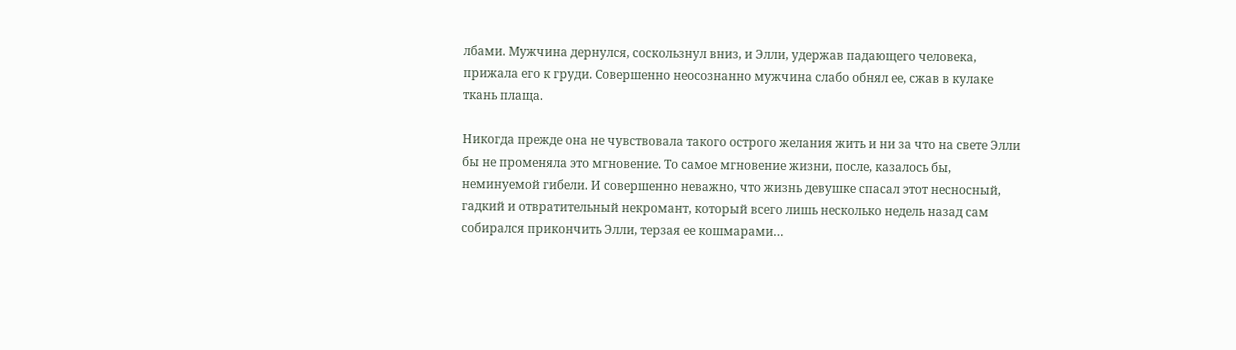лбами. Мужчина дернулся, соскользнул вниз, и Элли, удержав падающего человека, прижала его к груди. Совершенно неосознанно мужчина слабо обнял ее, сжав в кулаке ткань плаща.

Никогда прежде она не чувствовала такого острого желания жить и ни за что на свете Элли бы не променяла это мгновение. То самое мгновение жизни, после, казалось бы, неминуемой гибели. И совершенно неважно, что жизнь девушке спасал этот несносный, гадкий и отвратительный некромант, который всего лишь несколько недель назад сам собирался прикончить Элли, терзая ее кошмарами…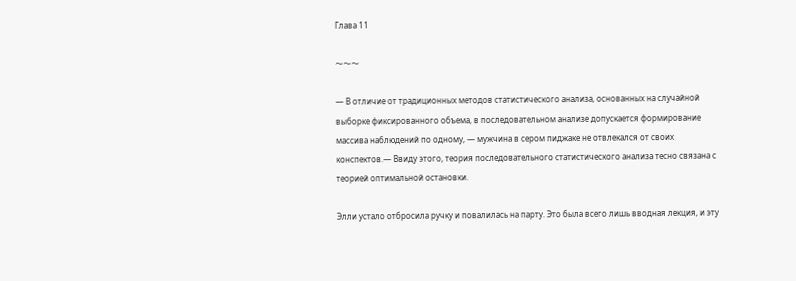Глава 11

⁓⁓⁓

— В отличие от традиционных методов статистического анализа, основанных на случайной выборке фиксированного объема, в последовательном анализе допускается формирование массива наблюдений по одному, — мужчина в сером пиджаке не отвлекался от своих конспектов.— Ввиду этого, теория последовательного статистического анализа тесно связана с теорией оптимальной остановки.

Элли устало отбросила ручку и повалилась на парту. Это была всего лишь вводная лекция, и эту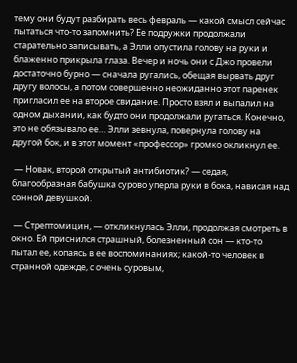тему они будут разбирать весь февраль — какой смысл сейчас пытаться что-то запомнить? Ее подружки продолжали старательно записывать, а Элли опустила голову на руки и блаженно прикрыла глаза. Вечер и ночь они с Джо провели достаточно бурно — сначала ругались, обещая вырвать друг другу волосы, а потом совершенно неожиданно этот паренек пригласил ее на второе свидание. Просто взял и выпалил на одном дыхании, как будто они продолжали ругаться. Конечно, это не обязывало ее… Элли зевнула, повернула голову на другой бок, и в этот момент «профессор» громко окликнул ее.

 — Новак, второй открытый антибиотик? — седая, благообразная бабушка сурово уперла руки в бока, нависая над сонной девушкой.

 — Стрептомицин, — откликнулась Элли, продолжая смотреть в окно. Ей приснился страшный, болезненный сон — кто-то пытал ее, копаясь в ее воспоминаниях; какой-то человек в странной одежде, с очень суровым,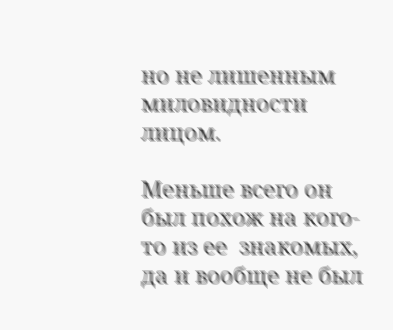но не лишенным миловидности лицом.

Меньше всего он был похож на кого-то из ее  знакомых, да и вообще не был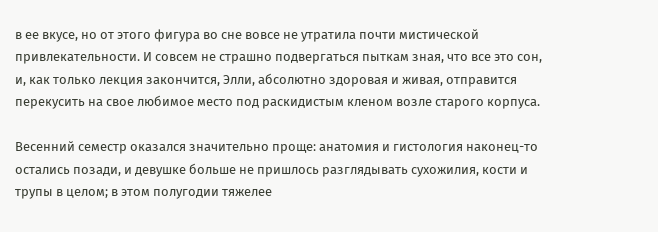в ее вкусе, но от этого фигура во сне вовсе не утратила почти мистической привлекательности. И совсем не страшно подвергаться пыткам зная, что все это сон, и, как только лекция закончится, Элли, абсолютно здоровая и живая, отправится перекусить на свое любимое место под раскидистым кленом возле старого корпуса.

Весенний семестр оказался значительно проще: анатомия и гистология наконец-то остались позади, и девушке больше не пришлось разглядывать сухожилия, кости и трупы в целом; в этом полугодии тяжелее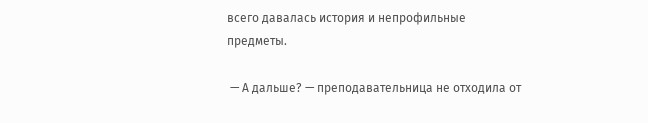всего давалась история и непрофильные предметы.

 — А дальше? — преподавательница не отходила от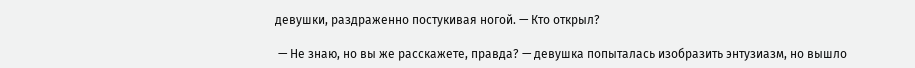девушки, раздраженно постукивая ногой. — Кто открыл?

 — Не знаю, но вы же расскажете, правда? — девушка попыталась изобразить энтузиазм, но вышло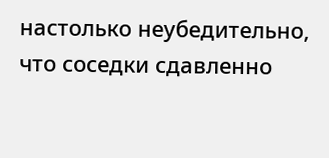настолько неубедительно, что соседки сдавленно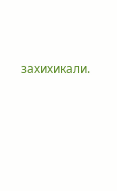захихикали.